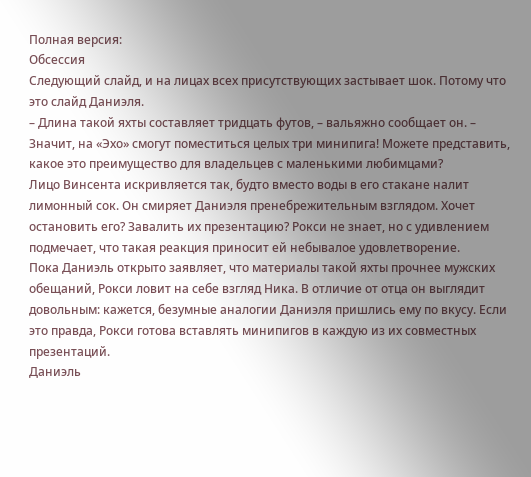Полная версия:
Обсессия
Следующий слайд, и на лицах всех присутствующих застывает шок. Потому что это слайд Даниэля.
– Длина такой яхты составляет тридцать футов, – вальяжно сообщает он. – Значит, на «Эхо» смогут поместиться целых три минипига! Можете представить, какое это преимущество для владельцев с маленькими любимцами?
Лицо Винсента искривляется так, будто вместо воды в его стакане налит лимонный сок. Он смиряет Даниэля пренебрежительным взглядом. Хочет остановить его? Завалить их презентацию? Рокси не знает, но с удивлением подмечает, что такая реакция приносит ей небывалое удовлетворение.
Пока Даниэль открыто заявляет, что материалы такой яхты прочнее мужских обещаний, Рокси ловит на себе взгляд Ника. В отличие от отца он выглядит довольным: кажется, безумные аналогии Даниэля пришлись ему по вкусу. Если это правда, Рокси готова вставлять минипигов в каждую из их совместных презентаций.
Даниэль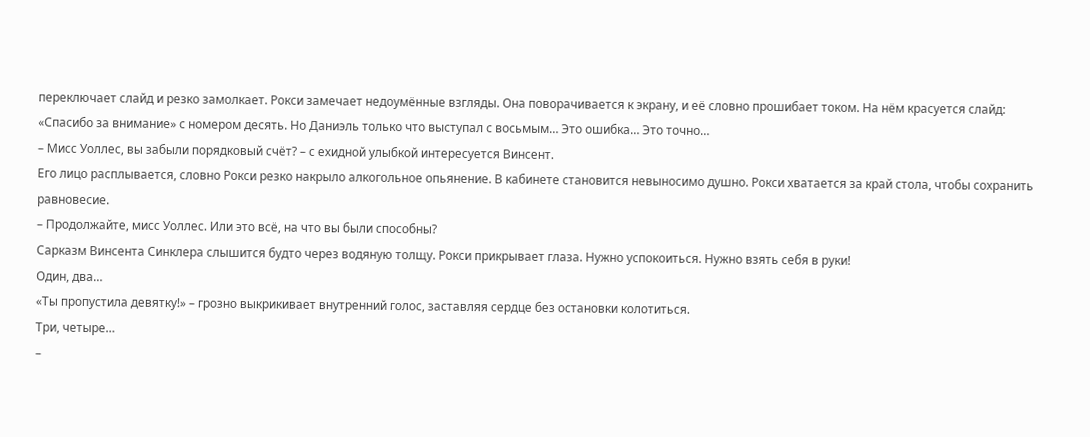переключает слайд и резко замолкает. Рокси замечает недоумённые взгляды. Она поворачивается к экрану, и её словно прошибает током. На нём красуется слайд: «Спасибо за внимание» с номером десять. Но Даниэль только что выступал с восьмым… Это ошибка… Это точно…
– Мисс Уоллес, вы забыли порядковый счёт? – с ехидной улыбкой интересуется Винсент.
Его лицо расплывается, словно Рокси резко накрыло алкогольное опьянение. В кабинете становится невыносимо душно. Рокси хватается за край стола, чтобы сохранить равновесие.
– Продолжайте, мисс Уоллес. Или это всё, на что вы были способны?
Сарказм Винсента Синклера слышится будто через водяную толщу. Рокси прикрывает глаза. Нужно успокоиться. Нужно взять себя в руки!
Один, два…
«Ты пропустила девятку!» – грозно выкрикивает внутренний голос, заставляя сердце без остановки колотиться.
Три, четыре…
–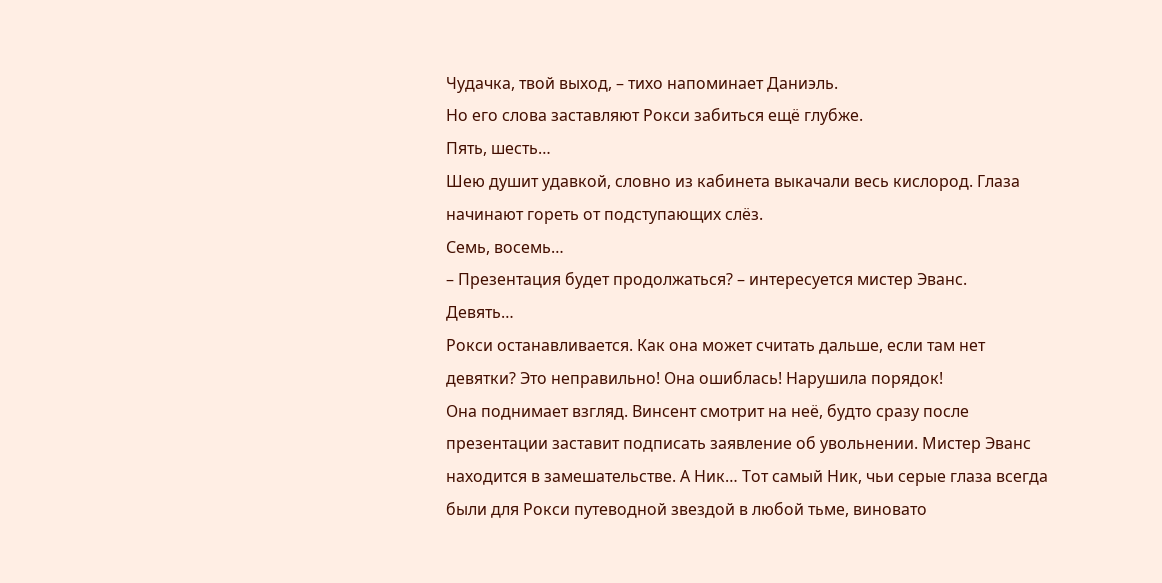Чудачка, твой выход, – тихо напоминает Даниэль.
Но его слова заставляют Рокси забиться ещё глубже.
Пять, шесть…
Шею душит удавкой, словно из кабинета выкачали весь кислород. Глаза начинают гореть от подступающих слёз.
Семь, восемь…
– Презентация будет продолжаться? – интересуется мистер Эванс.
Девять…
Рокси останавливается. Как она может считать дальше, если там нет девятки? Это неправильно! Она ошиблась! Нарушила порядок!
Она поднимает взгляд. Винсент смотрит на неё, будто сразу после презентации заставит подписать заявление об увольнении. Мистер Эванс находится в замешательстве. А Ник… Тот самый Ник, чьи серые глаза всегда были для Рокси путеводной звездой в любой тьме, виновато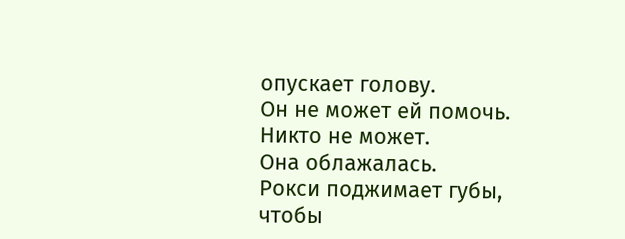опускает голову.
Он не может ей помочь. Никто не может.
Она облажалась.
Рокси поджимает губы, чтобы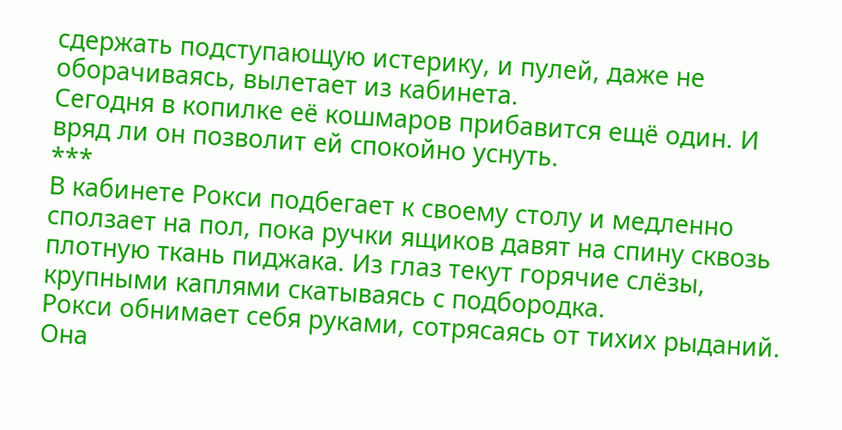сдержать подступающую истерику, и пулей, даже не оборачиваясь, вылетает из кабинета.
Сегодня в копилке её кошмаров прибавится ещё один. И вряд ли он позволит ей спокойно уснуть.
***
В кабинете Рокси подбегает к своему столу и медленно сползает на пол, пока ручки ящиков давят на спину сквозь плотную ткань пиджака. Из глаз текут горячие слёзы, крупными каплями скатываясь с подбородка.
Рокси обнимает себя руками, сотрясаясь от тихих рыданий.
Она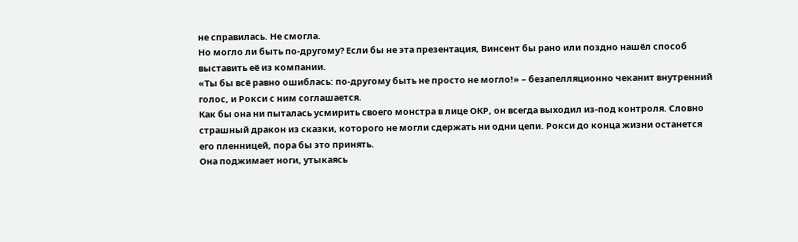не справилась. Не смогла.
Но могло ли быть по-другому? Если бы не эта презентация, Винсент бы рано или поздно нашёл способ выставить её из компании.
«Ты бы всё равно ошиблась: по-другому быть не просто не могло!» – безапелляционно чеканит внутренний голос, и Рокси с ним соглашается.
Как бы она ни пыталась усмирить своего монстра в лице ОКР, он всегда выходил из-под контроля. Словно страшный дракон из сказки, которого не могли сдержать ни одни цепи. Рокси до конца жизни останется его пленницей, пора бы это принять.
Она поджимает ноги, утыкаясь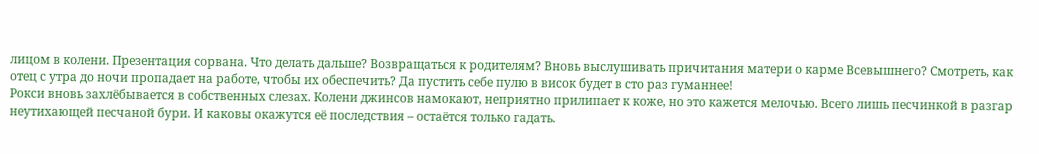лицом в колени. Презентация сорвана. Что делать дальше? Возвращаться к родителям? Вновь выслушивать причитания матери о карме Всевышнего? Смотреть, как отец с утра до ночи пропадает на работе, чтобы их обеспечить? Да пустить себе пулю в висок будет в сто раз гуманнее!
Рокси вновь захлёбывается в собственных слезах. Колени джинсов намокают, неприятно прилипает к коже, но это кажется мелочью. Всего лишь песчинкой в разгар неутихающей песчаной бури. И каковы окажутся её последствия – остаётся только гадать.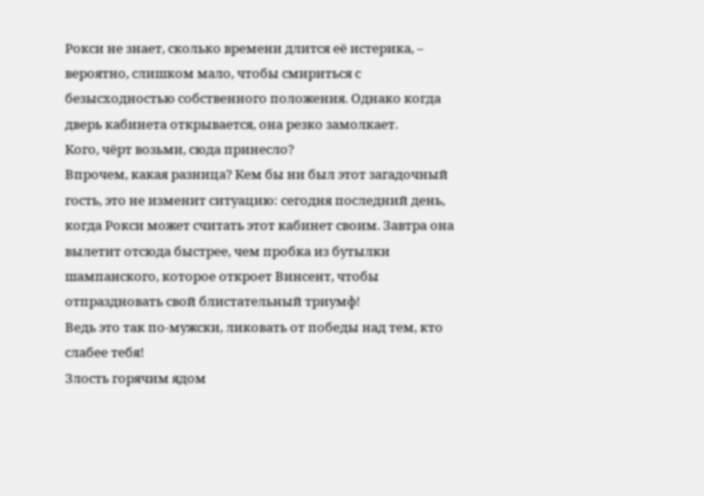Рокси не знает, сколько времени длится её истерика, – вероятно, слишком мало, чтобы смириться с безысходностью собственного положения. Однако когда дверь кабинета открывается, она резко замолкает.
Кого, чёрт возьми, сюда принесло?
Впрочем, какая разница? Кем бы ни был этот загадочный гость, это не изменит ситуацию: сегодня последний день, когда Рокси может считать этот кабинет своим. Завтра она вылетит отсюда быстрее, чем пробка из бутылки шампанского, которое откроет Винсент, чтобы отпраздновать свой блистательный триумф!
Ведь это так по-мужски, ликовать от победы над тем, кто слабее тебя!
Злость горячим ядом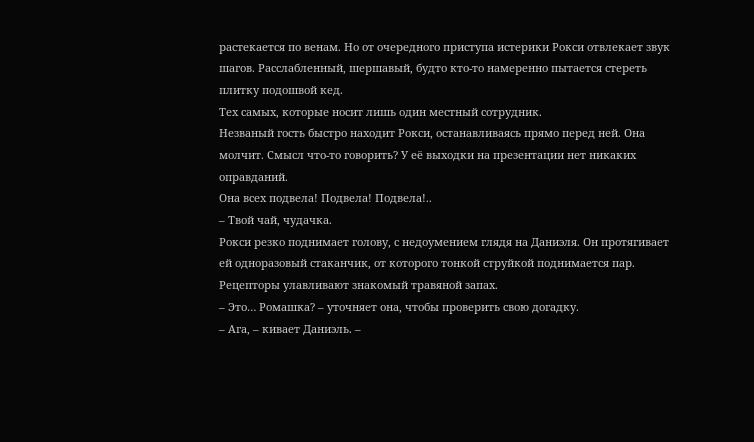растекается по венам. Но от очередного приступа истерики Рокси отвлекает звук шагов. Расслабленный, шершавый, будто кто-то намеренно пытается стереть плитку подошвой кед.
Тех самых, которые носит лишь один местный сотрудник.
Незваный гость быстро находит Рокси, останавливаясь прямо перед ней. Она молчит. Смысл что-то говорить? У её выходки на презентации нет никаких оправданий.
Она всех подвела! Подвела! Подвела!..
– Твой чай, чудачка.
Рокси резко поднимает голову, с недоумением глядя на Даниэля. Он протягивает ей одноразовый стаканчик, от которого тонкой струйкой поднимается пар. Рецепторы улавливают знакомый травяной запах.
– Это… Ромашка? – уточняет она, чтобы проверить свою догадку.
– Ага, – кивает Даниэль. –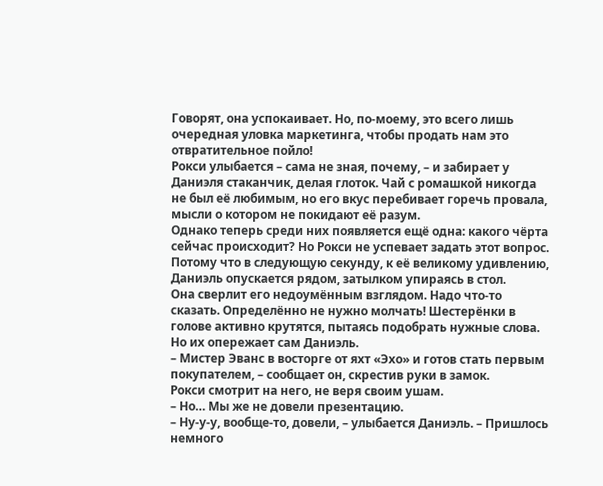Говорят, она успокаивает. Но, по-моему, это всего лишь очередная уловка маркетинга, чтобы продать нам это отвратительное пойло!
Рокси улыбается – сама не зная, почему, – и забирает у Даниэля стаканчик, делая глоток. Чай с ромашкой никогда не был её любимым, но его вкус перебивает горечь провала, мысли о котором не покидают её разум.
Однако теперь среди них появляется ещё одна: какого чёрта сейчас происходит? Но Рокси не успевает задать этот вопрос. Потому что в следующую секунду, к её великому удивлению, Даниэль опускается рядом, затылком упираясь в стол.
Она сверлит его недоумённым взглядом. Надо что-то сказать. Определённо не нужно молчать! Шестерёнки в голове активно крутятся, пытаясь подобрать нужные слова. Но их опережает сам Даниэль.
– Мистер Эванс в восторге от яхт «Эхо» и готов стать первым покупателем, – сообщает он, скрестив руки в замок.
Рокси смотрит на него, не веря своим ушам.
– Но… Мы же не довели презентацию.
– Ну-у-у, вообще-то, довели, – улыбается Даниэль. – Пришлось немного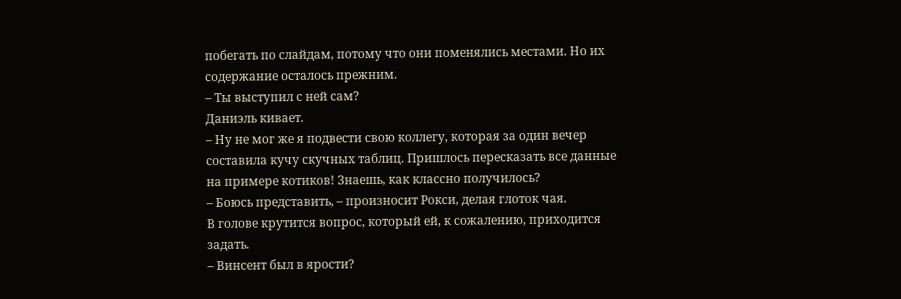побегать по слайдам, потому что они поменялись местами. Но их содержание осталось прежним.
– Ты выступил с ней сам?
Даниэль кивает.
– Ну не мог же я подвести свою коллегу, которая за один вечер составила кучу скучных таблиц. Пришлось пересказать все данные на примере котиков! Знаешь, как классно получилось?
– Боюсь представить, – произносит Рокси, делая глоток чая.
В голове крутится вопрос, который ей, к сожалению, приходится задать.
– Винсент был в ярости?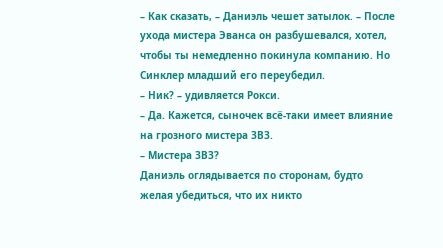– Как сказать, – Даниэль чешет затылок. – После ухода мистера Эванса он разбушевался, хотел, чтобы ты немедленно покинула компанию. Но Синклер младший его переубедил.
– Ник? – удивляется Рокси.
– Да. Кажется, сыночек всё-таки имеет влияние на грозного мистера ЗВЗ.
– Мистера ЗВЗ?
Даниэль оглядывается по сторонам, будто желая убедиться, что их никто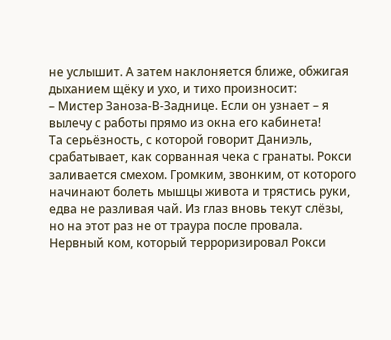не услышит. А затем наклоняется ближе, обжигая дыханием щёку и ухо, и тихо произносит:
– Мистер Заноза-В-Заднице. Если он узнает – я вылечу с работы прямо из окна его кабинета!
Та серьёзность, с которой говорит Даниэль, срабатывает, как сорванная чека с гранаты. Рокси заливается смехом. Громким, звонким, от которого начинают болеть мышцы живота и трястись руки, едва не разливая чай. Из глаз вновь текут слёзы, но на этот раз не от траура после провала.
Нервный ком, который терроризировал Рокси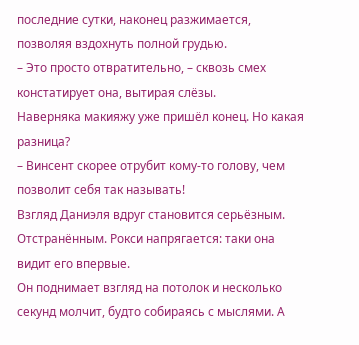последние сутки, наконец разжимается, позволяя вздохнуть полной грудью.
– Это просто отвратительно, – сквозь смех констатирует она, вытирая слёзы.
Наверняка макияжу уже пришёл конец. Но какая разница?
– Винсент скорее отрубит кому-то голову, чем позволит себя так называть!
Взгляд Даниэля вдруг становится серьёзным. Отстранённым. Рокси напрягается: таки она видит его впервые.
Он поднимает взгляд на потолок и несколько секунд молчит, будто собираясь с мыслями. А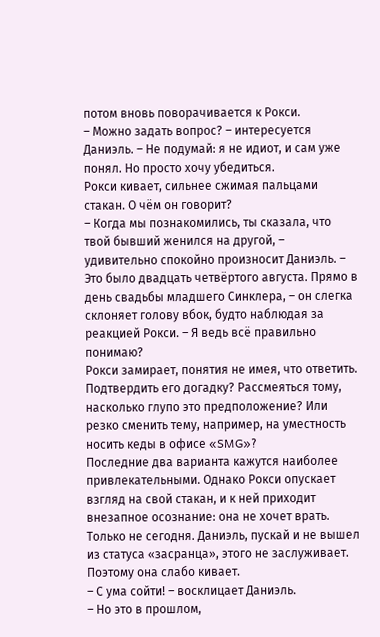потом вновь поворачивается к Рокси.
– Можно задать вопрос? – интересуется Даниэль. – Не подумай: я не идиот, и сам уже понял. Но просто хочу убедиться.
Рокси кивает, сильнее сжимая пальцами стакан. О чём он говорит?
– Когда мы познакомились, ты сказала, что твой бывший женился на другой, – удивительно спокойно произносит Даниэль. – Это было двадцать четвёртого августа. Прямо в день свадьбы младшего Синклера, – он слегка склоняет голову вбок, будто наблюдая за реакцией Рокси. – Я ведь всё правильно понимаю?
Рокси замирает, понятия не имея, что ответить. Подтвердить его догадку? Рассмеяться тому, насколько глупо это предположение? Или резко сменить тему, например, на уместность носить кеды в офисе «SMG»?
Последние два варианта кажутся наиболее привлекательными. Однако Рокси опускает взгляд на свой стакан, и к ней приходит внезапное осознание: она не хочет врать. Только не сегодня. Даниэль, пускай и не вышел из статуса «засранца», этого не заслуживает.
Поэтому она слабо кивает.
– С ума сойти! – восклицает Даниэль.
– Но это в прошлом,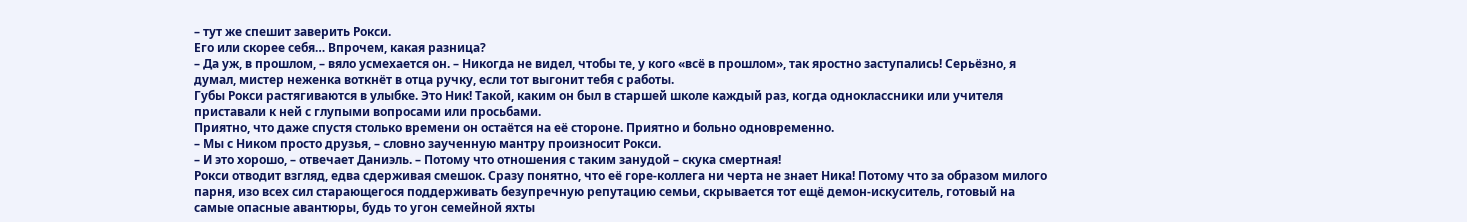– тут же спешит заверить Рокси.
Его или скорее себя… Впрочем, какая разница?
– Да уж, в прошлом, – вяло усмехается он. – Никогда не видел, чтобы те, у кого «всё в прошлом», так яростно заступались! Серьёзно, я думал, мистер неженка воткнёт в отца ручку, если тот выгонит тебя с работы.
Губы Рокси растягиваются в улыбке. Это Ник! Такой, каким он был в старшей школе каждый раз, когда одноклассники или учителя приставали к ней с глупыми вопросами или просьбами.
Приятно, что даже спустя столько времени он остаётся на её стороне. Приятно и больно одновременно.
– Мы с Ником просто друзья, – словно заученную мантру произносит Рокси.
– И это хорошо, – отвечает Даниэль. – Потому что отношения с таким занудой – скука смертная!
Рокси отводит взгляд, едва сдерживая смешок. Сразу понятно, что её горе-коллега ни черта не знает Ника! Потому что за образом милого парня, изо всех сил старающегося поддерживать безупречную репутацию семьи, скрывается тот ещё демон-искуситель, готовый на самые опасные авантюры, будь то угон семейной яхты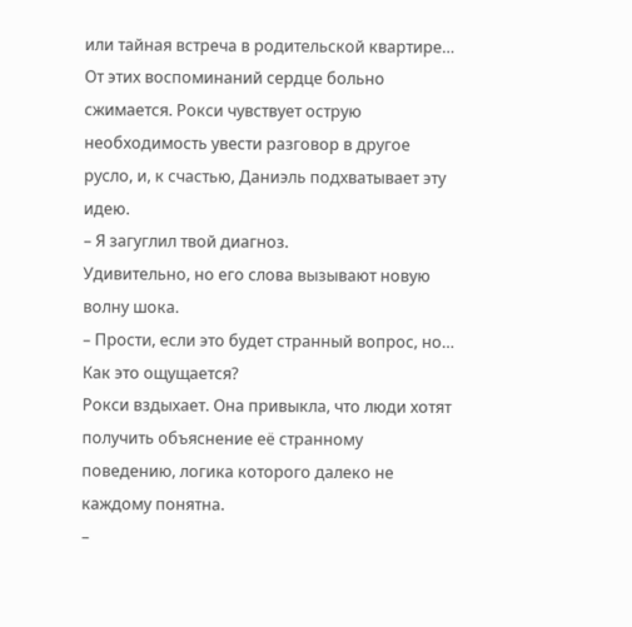или тайная встреча в родительской квартире…
От этих воспоминаний сердце больно сжимается. Рокси чувствует острую необходимость увести разговор в другое русло, и, к счастью, Даниэль подхватывает эту идею.
– Я загуглил твой диагноз.
Удивительно, но его слова вызывают новую волну шока.
– Прости, если это будет странный вопрос, но… Как это ощущается?
Рокси вздыхает. Она привыкла, что люди хотят получить объяснение её странному поведению, логика которого далеко не каждому понятна.
–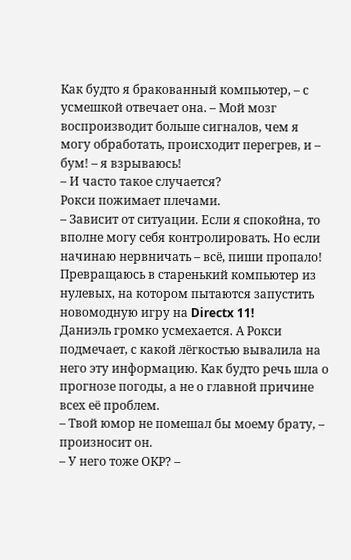Как будто я бракованный компьютер, – с усмешкой отвечает она. – Мой мозг воспроизводит больше сигналов, чем я могу обработать, происходит перегрев, и – бум! – я взрываюсь!
– И часто такое случается?
Рокси пожимает плечами.
– Зависит от ситуации. Если я спокойна, то вполне могу себя контролировать. Но если начинаю нервничать – всё, пиши пропало! Превращаюсь в старенький компьютер из нулевых, на котором пытаются запустить новомодную игру на Directx 11!
Даниэль громко усмехается. А Рокси подмечает, с какой лёгкостью вывалила на него эту информацию. Как будто речь шла о прогнозе погоды, а не о главной причине всех её проблем.
– Твой юмор не помешал бы моему брату, – произносит он.
– У него тоже ОКР? –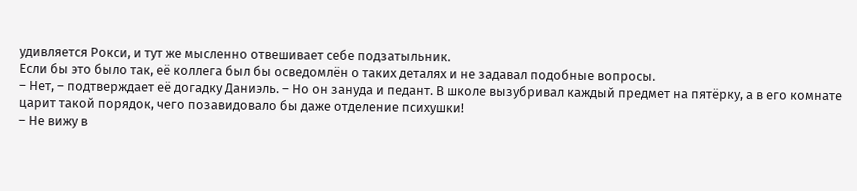удивляется Рокси, и тут же мысленно отвешивает себе подзатыльник.
Если бы это было так, её коллега был бы осведомлён о таких деталях и не задавал подобные вопросы.
– Нет, – подтверждает её догадку Даниэль. – Но он зануда и педант. В школе вызубривал каждый предмет на пятёрку, а в его комнате царит такой порядок, чего позавидовало бы даже отделение психушки!
– Не вижу в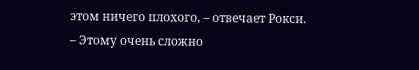этом ничего плохого, – отвечает Рокси.
– Этому очень сложно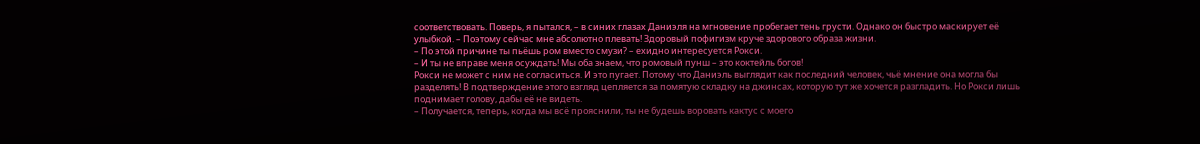соответствовать. Поверь, я пытался, – в синих глазах Даниэля на мгновение пробегает тень грусти. Однако он быстро маскирует её улыбкой. – Поэтому сейчас мне абсолютно плевать! Здоровый пофигизм круче здорового образа жизни.
– По этой причине ты пьёшь ром вместо смузи? – ехидно интересуется Рокси.
– И ты не вправе меня осуждать! Мы оба знаем, что ромовый пунш – это коктейль богов!
Рокси не может с ним не согласиться. И это пугает. Потому что Даниэль выглядит как последний человек, чьё мнение она могла бы разделять! В подтверждение этого взгляд цепляется за помятую складку на джинсах, которую тут же хочется разгладить. Но Рокси лишь поднимает голову, дабы её не видеть.
– Получается, теперь, когда мы всё прояснили, ты не будешь воровать кактус с моего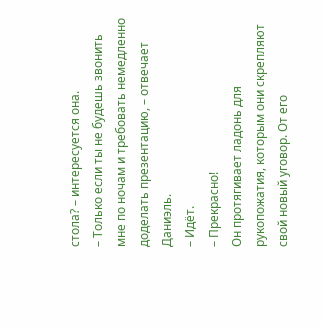стола? – интересуется она.
– Только если ты не будешь звонить мне по ночам и требовать немедленно доделать презентацию, – отвечает Даниэль.
– Идёт.
– Прекрасно!
Он протягивает ладонь для рукопожатия, которым они скрепляют свой новый уговор. От его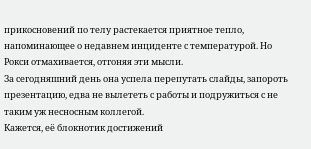прикосновений по телу растекается приятное тепло, напоминающее о недавнем инциденте с температурой. Но Рокси отмахивается, отгоняя эти мысли.
За сегодняшний день она успела перепутать слайды, запороть презентацию, едва не вылететь с работы и подружиться с не таким уж несносным коллегой.
Кажется, её блокнотик достижений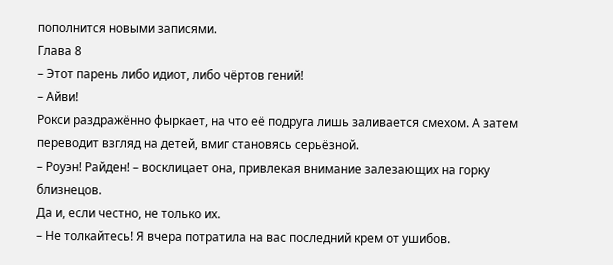пополнится новыми записями.
Глава 8
– Этот парень либо идиот, либо чёртов гений!
– Айви!
Рокси раздражённо фыркает, на что её подруга лишь заливается смехом. А затем переводит взгляд на детей, вмиг становясь серьёзной.
– Роуэн! Райден! – восклицает она, привлекая внимание залезающих на горку близнецов.
Да и, если честно, не только их.
– Не толкайтесь! Я вчера потратила на вас последний крем от ушибов.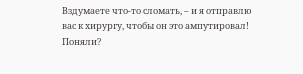Вздумаете что-то сломать, – и я отправлю вас к хирургу, чтобы он это ампутировал! Поняли?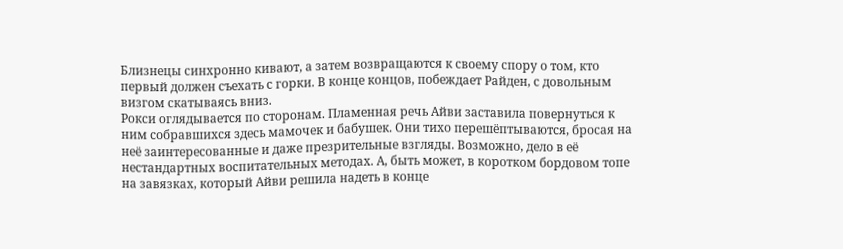Близнецы синхронно кивают, а затем возвращаются к своему спору о том, кто первый должен съехать с горки. В конце концов, побеждает Райден, с довольным визгом скатываясь вниз.
Рокси оглядывается по сторонам. Пламенная речь Айви заставила повернуться к ним собравшихся здесь мамочек и бабушек. Они тихо перешёптываются, бросая на неё заинтересованные и даже презрительные взгляды. Возможно, дело в её нестандартных воспитательных методах. А, быть может, в коротком бордовом топе на завязках, который Айви решила надеть в конце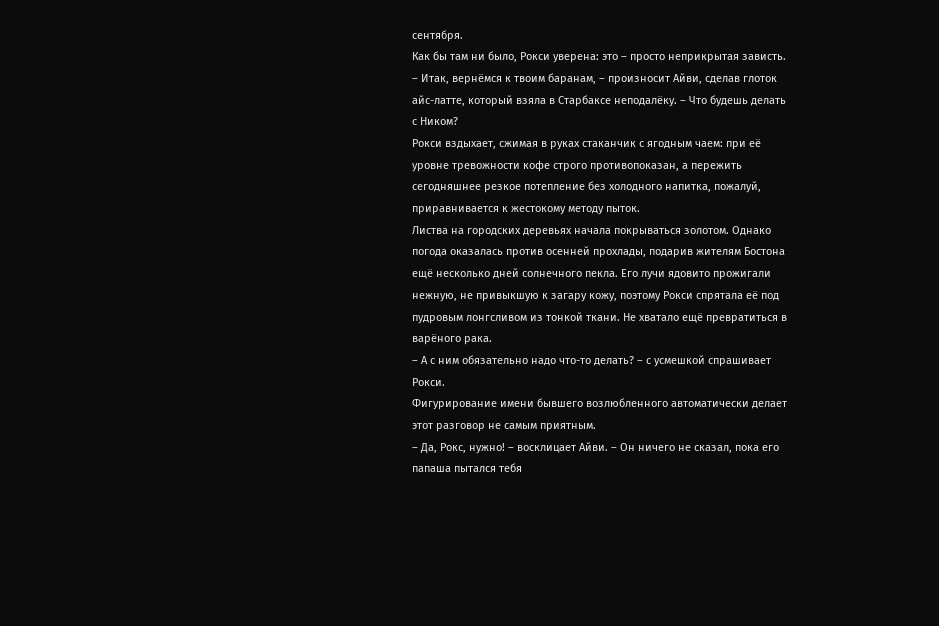сентября.
Как бы там ни было, Рокси уверена: это – просто неприкрытая зависть.
– Итак, вернёмся к твоим баранам, – произносит Айви, сделав глоток айс-латте, который взяла в Старбаксе неподалёку. – Что будешь делать с Ником?
Рокси вздыхает, сжимая в руках стаканчик с ягодным чаем: при её уровне тревожности кофе строго противопоказан, а пережить сегодняшнее резкое потепление без холодного напитка, пожалуй, приравнивается к жестокому методу пыток.
Листва на городских деревьях начала покрываться золотом. Однако погода оказалась против осенней прохлады, подарив жителям Бостона ещё несколько дней солнечного пекла. Его лучи ядовито прожигали нежную, не привыкшую к загару кожу, поэтому Рокси спрятала её под пудровым лонгсливом из тонкой ткани. Не хватало ещё превратиться в варёного рака.
– А с ним обязательно надо что-то делать? – с усмешкой спрашивает Рокси.
Фигурирование имени бывшего возлюбленного автоматически делает этот разговор не самым приятным.
– Да, Рокс, нужно! – восклицает Айви. – Он ничего не сказал, пока его папаша пытался тебя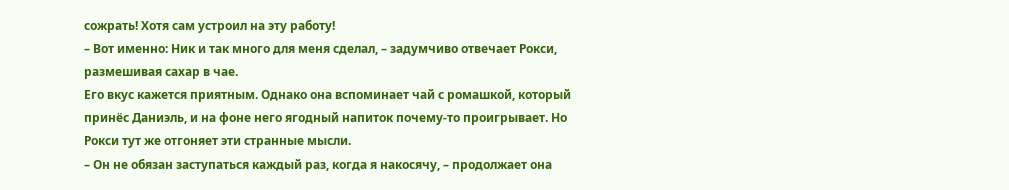сожрать! Хотя сам устроил на эту работу!
– Вот именно: Ник и так много для меня сделал, – задумчиво отвечает Рокси, размешивая сахар в чае.
Его вкус кажется приятным. Однако она вспоминает чай с ромашкой, который принёс Даниэль, и на фоне него ягодный напиток почему-то проигрывает. Но Рокси тут же отгоняет эти странные мысли.
– Он не обязан заступаться каждый раз, когда я накосячу, – продолжает она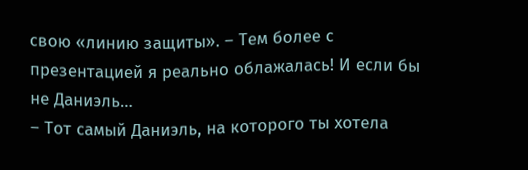свою «линию защиты». – Тем более с презентацией я реально облажалась! И если бы не Даниэль…
– Тот самый Даниэль, на которого ты хотела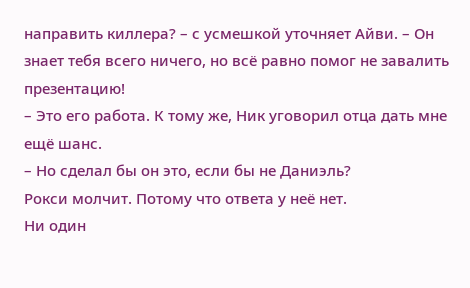направить киллера? – с усмешкой уточняет Айви. – Он знает тебя всего ничего, но всё равно помог не завалить презентацию!
– Это его работа. К тому же, Ник уговорил отца дать мне ещё шанс.
– Но сделал бы он это, если бы не Даниэль?
Рокси молчит. Потому что ответа у неё нет.
Ни один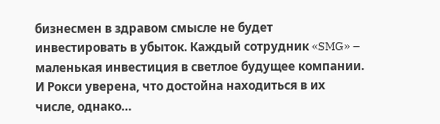бизнесмен в здравом смысле не будет инвестировать в убыток. Каждый сотрудник «SMG» – маленькая инвестиция в светлое будущее компании. И Рокси уверена, что достойна находиться в их числе, однако…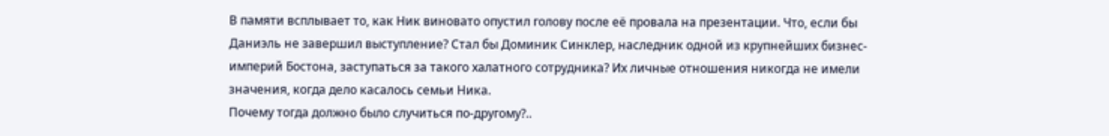В памяти всплывает то, как Ник виновато опустил голову после её провала на презентации. Что, если бы Даниэль не завершил выступление? Стал бы Доминик Синклер, наследник одной из крупнейших бизнес-империй Бостона, заступаться за такого халатного сотрудника? Их личные отношения никогда не имели значения, когда дело касалось семьи Ника.
Почему тогда должно было случиться по-другому?..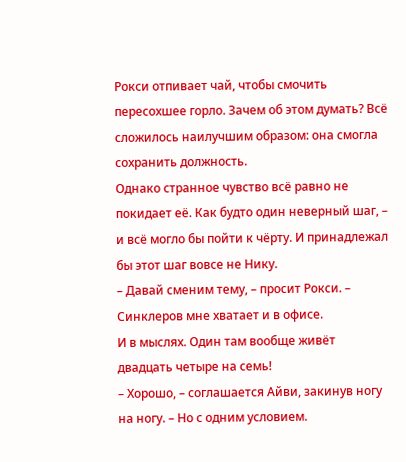Рокси отпивает чай, чтобы смочить пересохшее горло. Зачем об этом думать? Всё сложилось наилучшим образом: она смогла сохранить должность.
Однако странное чувство всё равно не покидает её. Как будто один неверный шаг, – и всё могло бы пойти к чёрту. И принадлежал бы этот шаг вовсе не Нику.
– Давай сменим тему, – просит Рокси. – Синклеров мне хватает и в офисе.
И в мыслях. Один там вообще живёт двадцать четыре на семь!
– Хорошо, – соглашается Айви, закинув ногу на ногу. – Но с одним условием.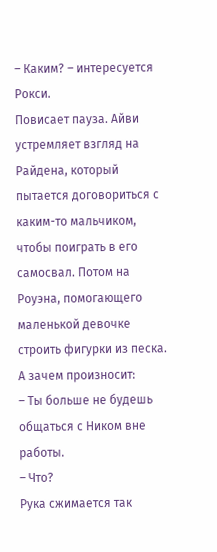– Каким? – интересуется Рокси.
Повисает пауза. Айви устремляет взгляд на Райдена, который пытается договориться с каким-то мальчиком, чтобы поиграть в его самосвал. Потом на Роуэна, помогающего маленькой девочке строить фигурки из песка. А зачем произносит:
– Ты больше не будешь общаться с Ником вне работы.
– Что?
Рука сжимается так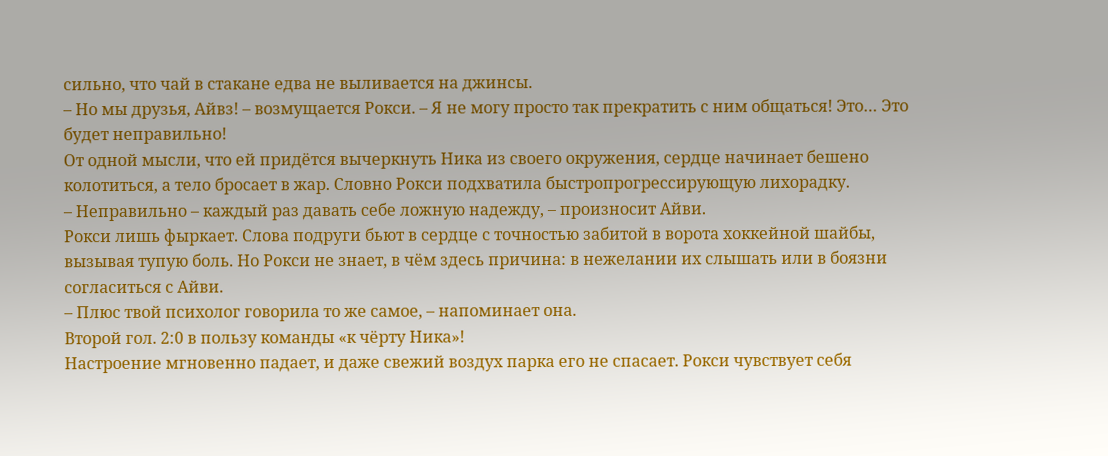сильно, что чай в стакане едва не выливается на джинсы.
– Но мы друзья, Айвз! – возмущается Рокси. – Я не могу просто так прекратить с ним общаться! Это… Это будет неправильно!
От одной мысли, что ей придётся вычеркнуть Ника из своего окружения, сердце начинает бешено колотиться, а тело бросает в жар. Словно Рокси подхватила быстропрогрессирующую лихорадку.
– Неправильно – каждый раз давать себе ложную надежду, – произносит Айви.
Рокси лишь фыркает. Слова подруги бьют в сердце с точностью забитой в ворота хоккейной шайбы, вызывая тупую боль. Но Рокси не знает, в чём здесь причина: в нежелании их слышать или в боязни согласиться с Айви.
– Плюс твой психолог говорила то же самое, – напоминает она.
Второй гол. 2:0 в пользу команды «к чёрту Ника»!
Настроение мгновенно падает, и даже свежий воздух парка его не спасает. Рокси чувствует себя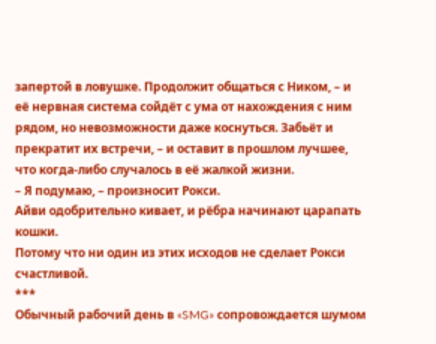запертой в ловушке. Продолжит общаться с Ником, – и её нервная система сойдёт с ума от нахождения с ним рядом, но невозможности даже коснуться. Забьёт и прекратит их встречи, – и оставит в прошлом лучшее, что когда-либо случалось в её жалкой жизни.
– Я подумаю, – произносит Рокси.
Айви одобрительно кивает, и рёбра начинают царапать кошки.
Потому что ни один из этих исходов не сделает Рокси счастливой.
***
Обычный рабочий день в «SMG» сопровождается шумом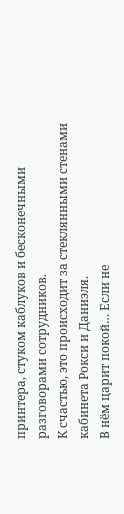принтера, стуком каблуков и бесконечными разговорами сотрудников.
К счастью, это происходит за стеклянными стенами кабинета Рокси и Даниэля.
В нём царит покой… Если не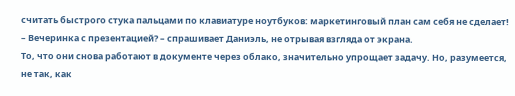считать быстрого стука пальцами по клавиатуре ноутбуков: маркетинговый план сам себя не сделает!
– Вечеринка с презентацией? – спрашивает Даниэль, не отрывая взгляда от экрана.
То, что они снова работают в документе через облако, значительно упрощает задачу. Но, разумеется, не так, как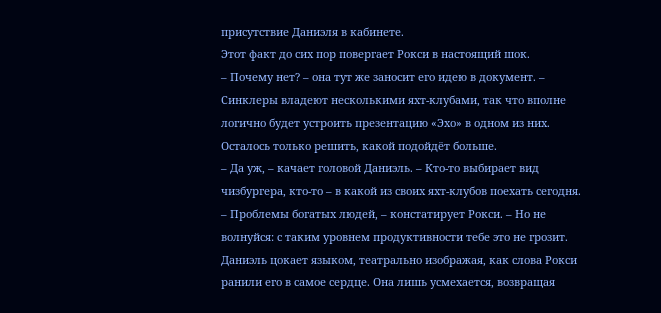присутствие Даниэля в кабинете.
Этот факт до сих пор повергает Рокси в настоящий шок.
– Почему нет? – она тут же заносит его идею в документ. – Синклеры владеют несколькими яхт-клубами, так что вполне логично будет устроить презентацию «Эхо» в одном из них. Осталось только решить, какой подойдёт больше.
– Да уж, – качает головой Даниэль. – Кто-то выбирает вид чизбургера, кто-то – в какой из своих яхт-клубов поехать сегодня.
– Проблемы богатых людей, – констатирует Рокси. – Но не волнуйся: с таким уровнем продуктивности тебе это не грозит.
Даниэль цокает языком, театрально изображая, как слова Рокси ранили его в самое сердце. Она лишь усмехается, возвращая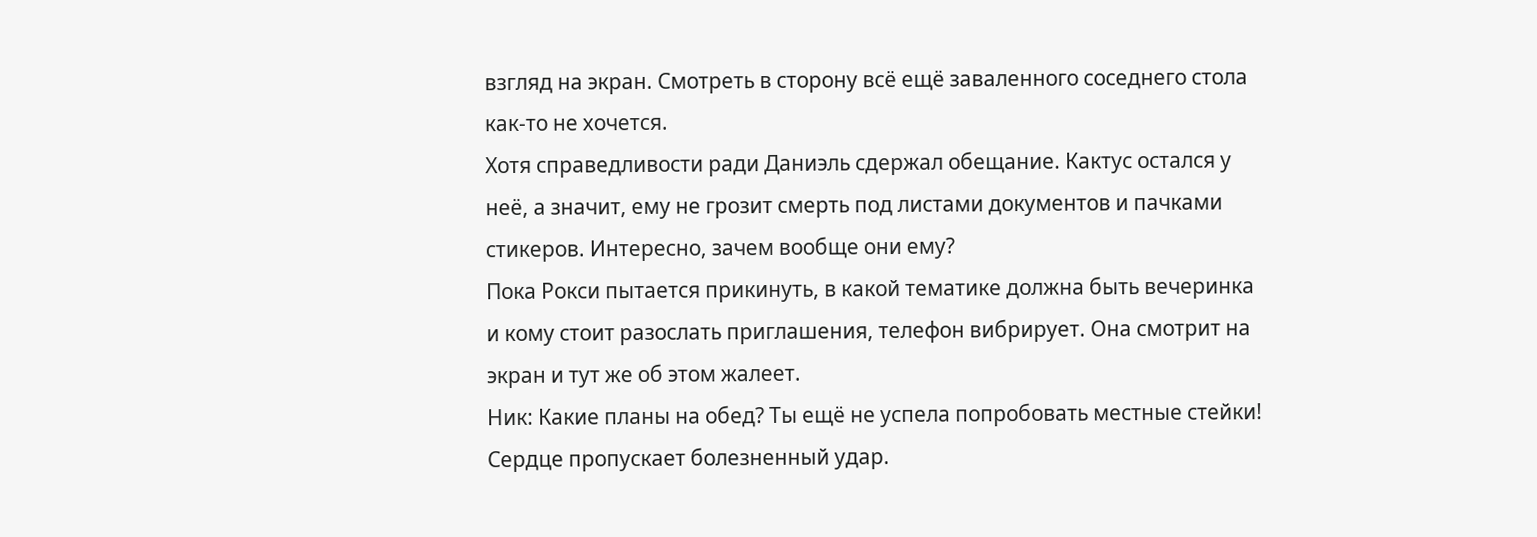взгляд на экран. Смотреть в сторону всё ещё заваленного соседнего стола как-то не хочется.
Хотя справедливости ради Даниэль сдержал обещание. Кактус остался у неё, а значит, ему не грозит смерть под листами документов и пачками стикеров. Интересно, зачем вообще они ему?
Пока Рокси пытается прикинуть, в какой тематике должна быть вечеринка и кому стоит разослать приглашения, телефон вибрирует. Она смотрит на экран и тут же об этом жалеет.
Ник: Какие планы на обед? Ты ещё не успела попробовать местные стейки!
Сердце пропускает болезненный удар.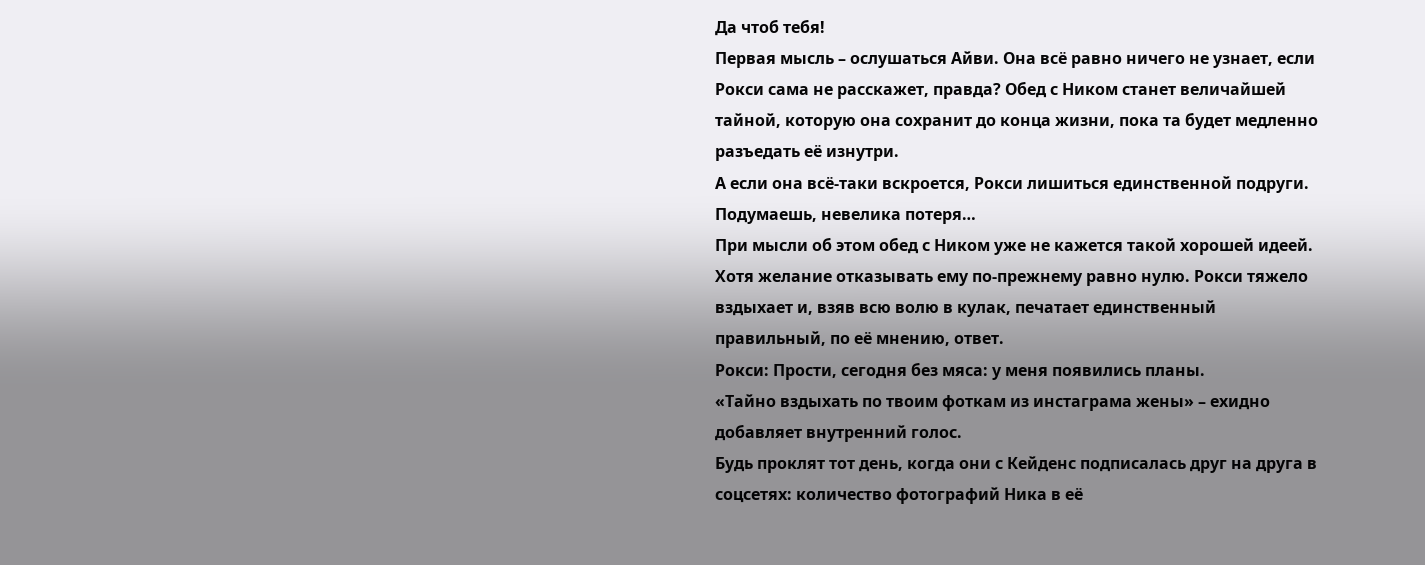Да чтоб тебя!
Первая мысль – ослушаться Айви. Она всё равно ничего не узнает, если Рокси сама не расскажет, правда? Обед с Ником станет величайшей тайной, которую она сохранит до конца жизни, пока та будет медленно разъедать её изнутри.
А если она всё-таки вскроется, Рокси лишиться единственной подруги. Подумаешь, невелика потеря…
При мысли об этом обед с Ником уже не кажется такой хорошей идеей. Хотя желание отказывать ему по-прежнему равно нулю. Рокси тяжело вздыхает и, взяв всю волю в кулак, печатает единственный правильный, по её мнению, ответ.
Рокси: Прости, сегодня без мяса: у меня появились планы.
«Тайно вздыхать по твоим фоткам из инстаграма жены» – ехидно добавляет внутренний голос.
Будь проклят тот день, когда они с Кейденс подписалась друг на друга в соцсетях: количество фотографий Ника в её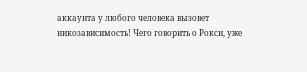аккаунта у любого человека вызовет никозависимость! Чего говорить о Рокси, уже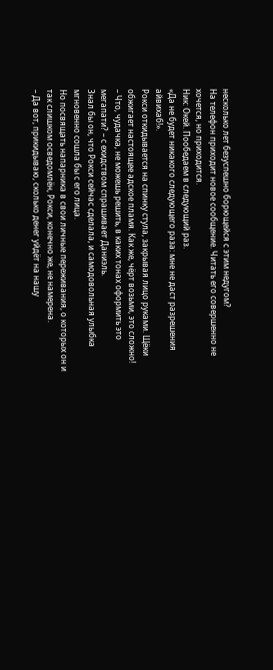несколько лет безуспешно борющейся с этим недугом?
На телефон приходит новое сообщение. Читать его совершенно не хочется, но приходится.
Ник: Окей. Пообедаем в следующий раз.
«Да не будет никакого следующего раза: мне не даст разрешения айвихаб!».
Рокси откидывается на спинку стула, закрывая лицо руками. Щёки обжигает настоящее адское пламя. Как же, чёрт возьми, это сложно!
– Что, чудачка, не можешь решить, в каких тонах оформить это мегапати? – с ехидством спрашивает Даниэль.
Знал бы он, что Рокси сейчас сделала, и самодовольная улыбка мгновенно сошла бы с его лица.
Но посвящать напарника в свои личные переживания, о которых он и так слишком осведомлён, Рокси, конечно же, не намерена.
– Да вот, прикидываю, сколько денег уйдёт на нашу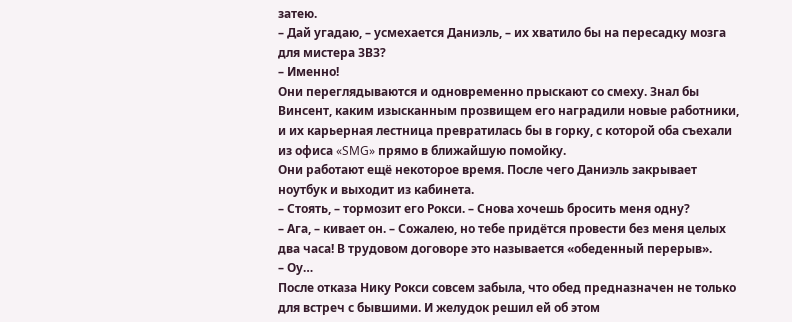затею.
– Дай угадаю, – усмехается Даниэль, – их хватило бы на пересадку мозга для мистера ЗВЗ?
– Именно!
Они переглядываются и одновременно прыскают со смеху. Знал бы Винсент, каким изысканным прозвищем его наградили новые работники, и их карьерная лестница превратилась бы в горку, с которой оба съехали из офиса «SMG» прямо в ближайшую помойку.
Они работают ещё некоторое время. После чего Даниэль закрывает ноутбук и выходит из кабинета.
– Стоять, – тормозит его Рокси. – Снова хочешь бросить меня одну?
– Ага, – кивает он. – Сожалею, но тебе придётся провести без меня целых два часа! В трудовом договоре это называется «обеденный перерыв».
– Оу…
После отказа Нику Рокси совсем забыла, что обед предназначен не только для встреч с бывшими. И желудок решил ей об этом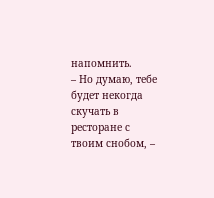напомнить.
– Но думаю, тебе будет некогда скучать в ресторане с твоим снобом, –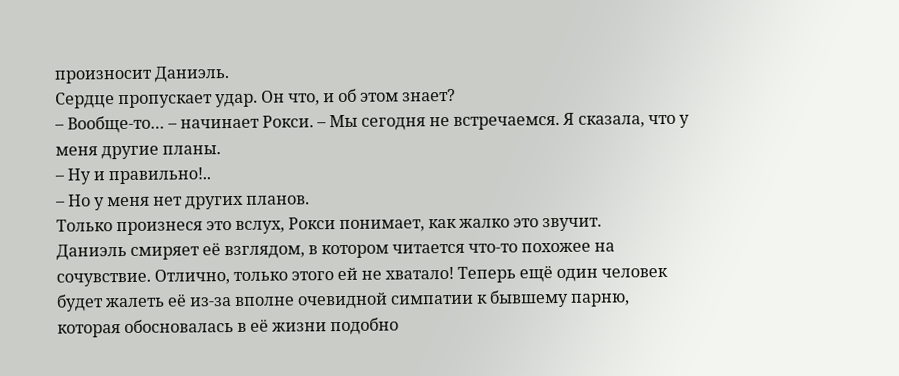произносит Даниэль.
Сердце пропускает удар. Он что, и об этом знает?
– Вообще-то… – начинает Рокси. – Мы сегодня не встречаемся. Я сказала, что у меня другие планы.
– Ну и правильно!..
– Но у меня нет других планов.
Только произнеся это вслух, Рокси понимает, как жалко это звучит.
Даниэль смиряет её взглядом, в котором читается что-то похожее на сочувствие. Отлично, только этого ей не хватало! Теперь ещё один человек будет жалеть её из-за вполне очевидной симпатии к бывшему парню, которая обосновалась в её жизни подобно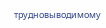трудновыводимому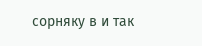сорняку в и так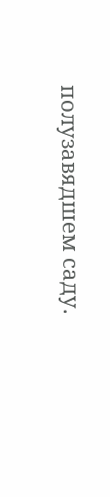полузавядшем саду.